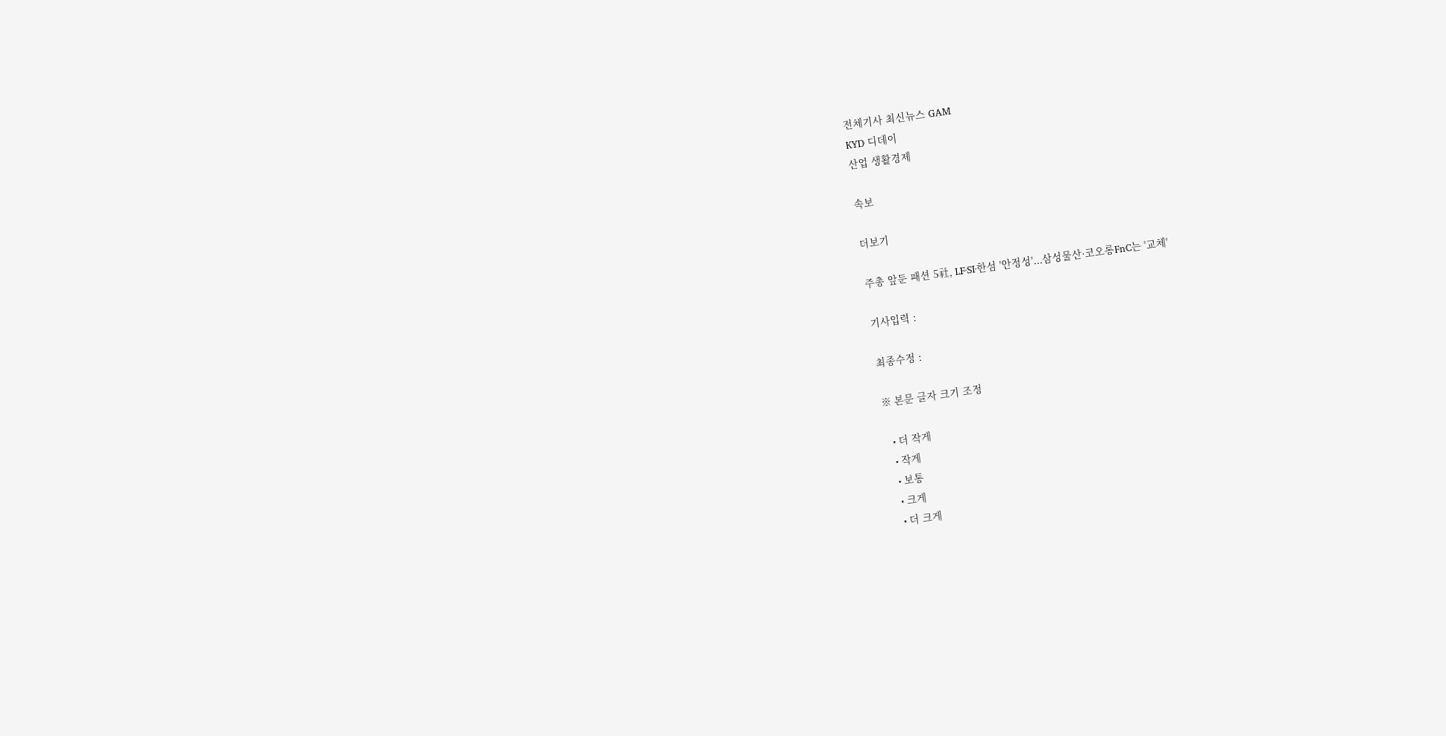전체기사 최신뉴스 GAM
KYD 디데이
산업 생활경제

속보

더보기

주총 앞둔 패션 5社, LF·SI·한섬 '안정성'...삼성물산·코오롱FnC는 '교체'

기사입력 :

최종수정 :

※ 본문 글자 크기 조정

  • 더 작게
  • 작게
  • 보통
  • 크게
  • 더 크게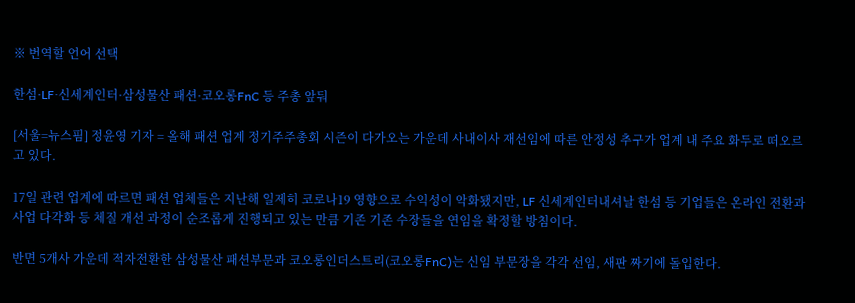※ 번역할 언어 선택

한섬·LF·신세계인터·삼성물산 패션·코오롱FnC 등 주총 앞둬

[서울=뉴스핌] 정윤영 기자 = 올해 패션 업계 정기주주총회 시즌이 다가오는 가운데 사내이사 재선임에 따른 안정성 추구가 업계 내 주요 화두로 떠오르고 있다.

17일 관련 업계에 따르면 패션 업체들은 지난해 일제히 코로나19 영향으로 수익성이 악화됐지만, LF 신세계인터내셔날 한섬 등 기업들은 온라인 전환과 사업 다각화 등 체질 개선 과정이 순조롭게 진행되고 있는 만큼 기존 기존 수장들을 연임을 확정할 방침이다.

반면 5개사 가운데 적자전환한 삼성물산 패션부문과 코오롱인더스트리(코오롱FnC)는 신임 부문장을 각각 선임, 새판 짜기에 돌입한다.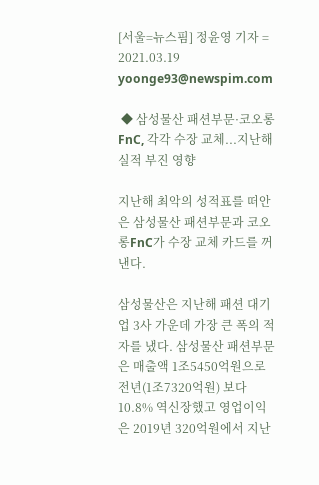[서울=뉴스핌] 정윤영 기자 = 2021.03.19 yoonge93@newspim.com

 ◆ 삼성물산 패션부문·코오롱FnC, 각각 수장 교체...지난해 실적 부진 영향

지난해 최악의 성적표를 떠안은 삼성물산 패션부문과 코오롱FnC가 수장 교체 카드를 꺼낸다.

삼성물산은 지난해 패션 대기업 3사 가운데 가장 큰 폭의 적자를 냈다. 삼성물산 패션부문은 매출액 1조5450억원으로 전년(1조7320억원) 보다 10.8% 역신장했고 영업이익은 2019년 320억원에서 지난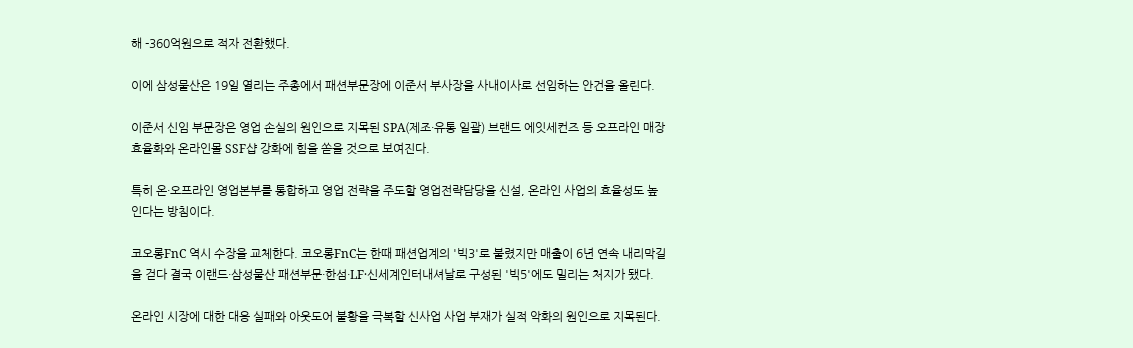해 -360억원으로 적자 전환했다.

이에 삼성물산은 19일 열리는 주총에서 패션부문장에 이준서 부사장을 사내이사로 선임하는 안건을 올린다.

이준서 신임 부문장은 영업 손실의 원인으로 지목된 SPA(제조·유통 일괄) 브랜드 에잇세컨즈 등 오프라인 매장 효율화와 온라인몰 SSF샵 강화에 힘을 쏟을 것으로 보여진다.

특히 온·오프라인 영업본부를 통합하고 영업 전략을 주도할 영업전략담당을 신설, 온라인 사업의 효율성도 높인다는 방침이다.

코오롱FnC 역시 수장을 교체한다. 코오롱FnC는 한때 패션업계의 '빅3'로 불렸지만 매출이 6년 연속 내리막길을 걷다 결국 이랜드·삼성물산 패션부문·한섬·LF·신세계인터내셔날로 구성된 '빅5'에도 밀리는 처지가 됐다.

온라인 시장에 대한 대응 실패와 아웃도어 불황을 극복할 신사업 사업 부재가 실적 악화의 원인으로 지목된다.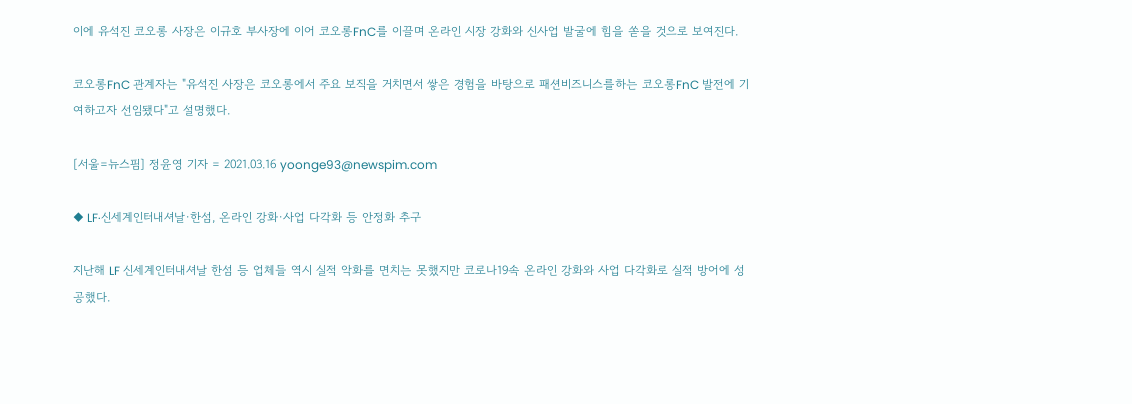이에 유석진 코오롱 사장은 이규호 부사장에 이어 코오롱FnC를 이끌며 온라인 시장 강화와 신사업 발굴에 힘을 쏟을 것으로 보여진다.

코오롱FnC 관계자는 "유석진 사장은 코오롱에서 주요 보직을 거치면서 쌓은 경험을 바탕으로 패션비즈니스를하는 코오롱FnC 발전에 기여하고자 선임됐다"고 설명했다.

[서울=뉴스핌] 정윤영 기자 = 2021.03.16 yoonge93@newspim.com

◆ LF·신세계인터내셔날·한섬, 온라인 강화·사업 다각화 등 안정화 추구

지난해 LF 신세계인터내셔날 한섬 등 업체들 역시 실적 악화를 면치는 못했지만 코로나19속 온라인 강화와 사업 다각화로 실적 방어에 성공했다.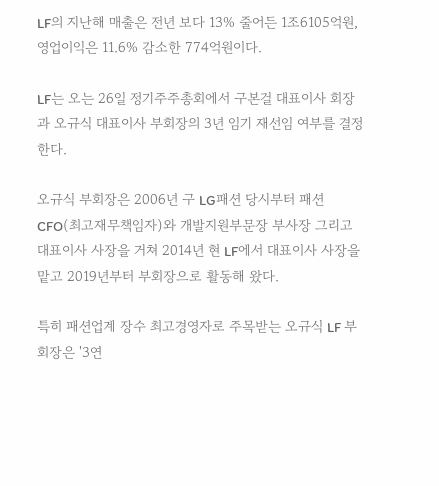LF의 지난해 매출은 전년 보다 13% 줄어든 1조6105억원, 영업이익은 11.6% 감소한 774억원이다.

LF는 오는 26일 정기주주총회에서 구본걸 대표이사 회장과 오규식 대표이사 부회장의 3년 임기 재선임 여부를 결정한다.

오규식 부회장은 2006년 구 LG패션 당시부터 패션 CFO(최고재무책임자)와 개발지원부문장 부사장 그리고 대표이사 사장을 거쳐 2014년 현 LF에서 대표이사 사장을 맡고 2019년부터 부회장으로 활동해 왔다.

특히 패션업계 장수 최고경영자로 주목받는 오규식 LF 부회장은 '3연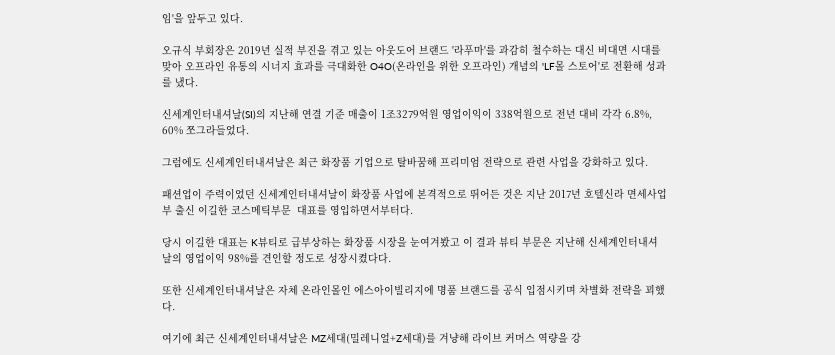임'을 앞두고 있다.

오규식 부회장은 2019년 실적 부진을 겪고 있는 아웃도어 브랜드 '라푸마'를 과감히 철수하는 대신 비대면 시대를 맞아 오프라인 유통의 시너지 효과를 극대화한 O4O(온라인을 위한 오프라인) 개념의 'LF몰 스토어'로 전환해 성과를 냈다.

신세계인터내셔날(SI)의 지난해 연결 기준 매출이 1조3279억원 영업이익이 338억원으로 전년 대비 각각 6.8%, 60% 쪼그라들었다.

그럼에도 신세계인터내셔날은 최근 화장품 기업으로 탈바꿈해 프리미엄 전략으로 관련 사업을 강화하고 있다.

패션업이 주력이었던 신세계인터내셔날이 화장품 사업에 본격적으로 뛰어든 것은 지난 2017년 호텔신라 면세사업부 출신 이길한 코스메틱부문  대표를 영입하면서부터다.

당시 이길한 대표는 K뷰티로 급부상하는 화장품 시장을 눈여겨봤고 이 결과 뷰티 부문은 지난해 신세계인터내셔날의 영업이익 98%를 견인할 정도로 성장시켰다다.

또한 신세계인터내셔날은 자체 온라인몰인 에스아이빌리지에 명품 브랜드를 공식 입점시키며 차별화 전략을 꾀했다.

여기에 최근 신세계인터내셔날은 MZ세대(밀레니얼+Z세대)를 겨냥해 라이브 커머스 역량을 강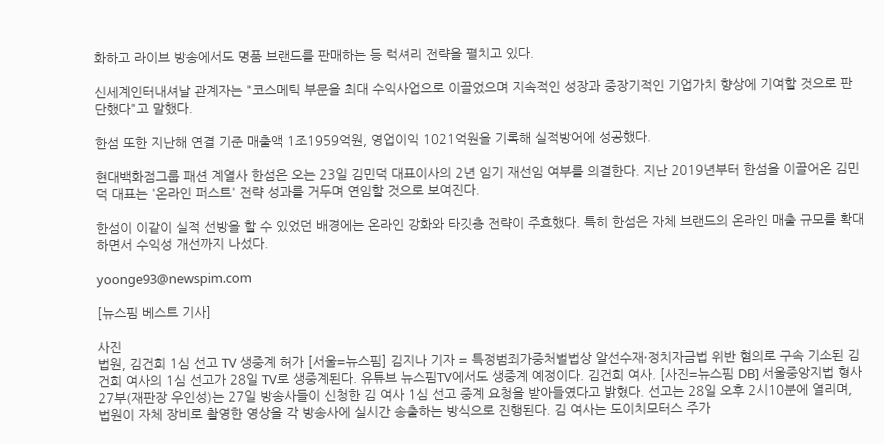화하고 라이브 방송에서도 명품 브랜드를 판매하는 등 럭셔리 전략을 펼치고 있다.

신세계인터내셔날 관계자는 "코스메틱 부문을 최대 수익사업으로 이끌었으며 지속적인 성장과 중장기적인 기업가치 향상에 기여할 것으로 판단했다"고 말했다.

한섬 또한 지난해 연결 기준 매출액 1조1959억원, 영업이익 1021억원을 기록해 실적방어에 성공했다.

현대백화점그룹 패션 계열사 한섬은 오는 23일 김민덕 대표이사의 2년 임기 재선임 여부를 의결한다. 지난 2019년부터 한섬을 이끌어온 김민덕 대표는 '온라인 퍼스트' 전략 성과를 거두며 연임할 것으로 보여진다.

한섬이 이같이 실적 선방을 할 수 있었던 배경에는 온라인 강화와 타깃층 전략이 주효했다. 특히 한섬은 자체 브랜드의 온라인 매출 규모를 확대하면서 수익성 개선까지 나섰다.

yoonge93@newspim.com

[뉴스핌 베스트 기사]

사진
법원, 김건희 1심 선고 TV 생중계 허가 [서울=뉴스핌] 김지나 기자 = 특정범죄가중처벌법상 알선수재·정치자금법 위반 혐의로 구속 기소된 김건희 여사의 1심 선고가 28일 TV로 생중계된다. 유튜브 뉴스핌TV에서도 생중계 예정이다. 김건희 여사. [사진=뉴스핌 DB] 서울중앙지법 형사27부(재판장 우인성)는 27일 방송사들이 신청한 김 여사 1심 선고 중계 요청을 받아들였다고 밝혔다. 선고는 28일 오후 2시10분에 열리며, 법원이 자체 장비로 촬영한 영상을 각 방송사에 실시간 송출하는 방식으로 진행된다. 김 여사는 도이치모터스 주가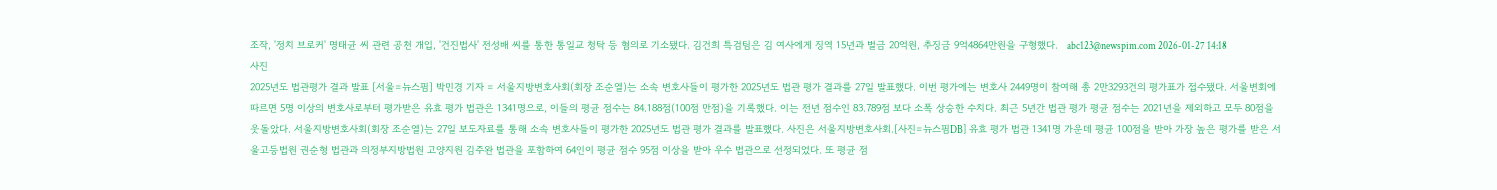조작, '정치 브로커' 명태균 씨 관련 공천 개입, '건진법사' 전성배 씨를 통한 통일교 청탁 등 혐의로 기소됐다. 김건희 특검팀은 김 여사에게 징역 15년과 벌금 20억원, 추징금 9억4864만원을 구형했다.   abc123@newspim.com 2026-01-27 14:18
사진
2025년도 법관평가 결과 발표 [서울=뉴스핌] 박민경 기자 = 서울지방변호사회(회장 조순열)는 소속 변호사들이 평가한 2025년도 법관 평가 결과를 27일 발표했다. 이번 평가에는 변호사 2449명이 참여해 총 2만3293건의 평가표가 접수됐다. 서울변회에 따르면 5명 이상의 변호사로부터 평가받은 유효 평가 법관은 1341명으로, 이들의 평균 점수는 84.188점(100점 만점)을 기록했다. 이는 전년 점수인 83.789점 보다 소폭 상승한 수치다. 최근 5년간 법관 평가 평균 점수는 2021년을 제외하고 모두 80점을 웃돌았다. 서울지방변호사회(회장 조순열)는 27일 보도자료를 통해 소속 변호사들이 평가한 2025년도 법관 평가 결과를 발표했다. 사진은 서울지방변호사회.[사진=뉴스핌DB] 유효 평가 법관 1341명 가운데 평균 100점을 받아 가장 높은 평가를 받은 서울고등법원 권순형 법관과 의정부지방법원 고양지원 김주완 법관을 포함하여 64인이 평균 점수 95점 이상을 받아 우수 법관으로 선정되었다. 또 평균 점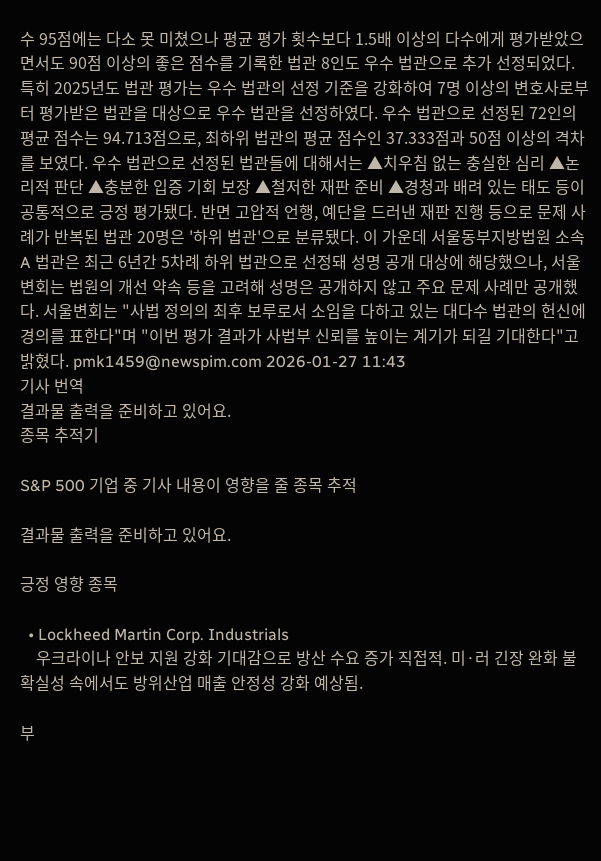수 95점에는 다소 못 미쳤으나 평균 평가 횟수보다 1.5배 이상의 다수에게 평가받았으면서도 90점 이상의 좋은 점수를 기록한 법관 8인도 우수 법관으로 추가 선정되었다. 특히 2025년도 법관 평가는 우수 법관의 선정 기준을 강화하여 7명 이상의 변호사로부터 평가받은 법관을 대상으로 우수 법관을 선정하였다. 우수 법관으로 선정된 72인의 평균 점수는 94.713점으로, 최하위 법관의 평균 점수인 37.333점과 50점 이상의 격차를 보였다. 우수 법관으로 선정된 법관들에 대해서는 ▲치우침 없는 충실한 심리 ▲논리적 판단 ▲충분한 입증 기회 보장 ▲철저한 재판 준비 ▲경청과 배려 있는 태도 등이 공통적으로 긍정 평가됐다. 반면 고압적 언행, 예단을 드러낸 재판 진행 등으로 문제 사례가 반복된 법관 20명은 '하위 법관'으로 분류됐다. 이 가운데 서울동부지방법원 소속 A 법관은 최근 6년간 5차례 하위 법관으로 선정돼 성명 공개 대상에 해당했으나, 서울변회는 법원의 개선 약속 등을 고려해 성명은 공개하지 않고 주요 문제 사례만 공개했다. 서울변회는 "사법 정의의 최후 보루로서 소임을 다하고 있는 대다수 법관의 헌신에 경의를 표한다"며 "이번 평가 결과가 사법부 신뢰를 높이는 계기가 되길 기대한다"고 밝혔다. pmk1459@newspim.com 2026-01-27 11:43
기사 번역
결과물 출력을 준비하고 있어요.
종목 추적기

S&P 500 기업 중 기사 내용이 영향을 줄 종목 추적

결과물 출력을 준비하고 있어요.

긍정 영향 종목

  • Lockheed Martin Corp. Industrials
    우크라이나 안보 지원 강화 기대감으로 방산 수요 증가 직접적. 미·러 긴장 완화 불확실성 속에서도 방위산업 매출 안정성 강화 예상됨.

부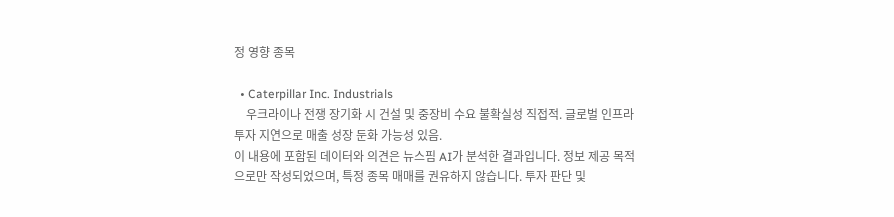정 영향 종목

  • Caterpillar Inc. Industrials
    우크라이나 전쟁 장기화 시 건설 및 중장비 수요 불확실성 직접적. 글로벌 인프라 투자 지연으로 매출 성장 둔화 가능성 있음.
이 내용에 포함된 데이터와 의견은 뉴스핌 AI가 분석한 결과입니다. 정보 제공 목적으로만 작성되었으며, 특정 종목 매매를 권유하지 않습니다. 투자 판단 및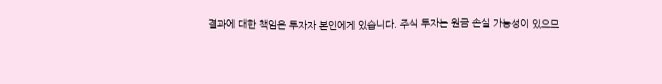결과에 대한 책임은 투자자 본인에게 있습니다. 주식 투자는 원금 손실 가능성이 있으므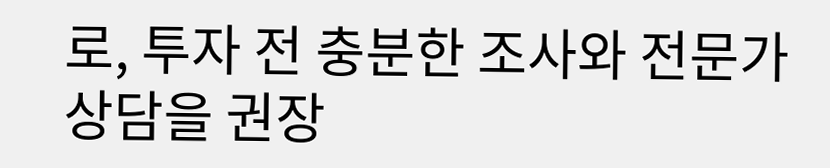로, 투자 전 충분한 조사와 전문가 상담을 권장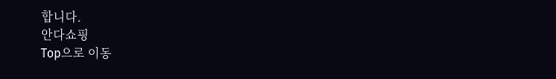합니다.
안다쇼핑
Top으로 이동